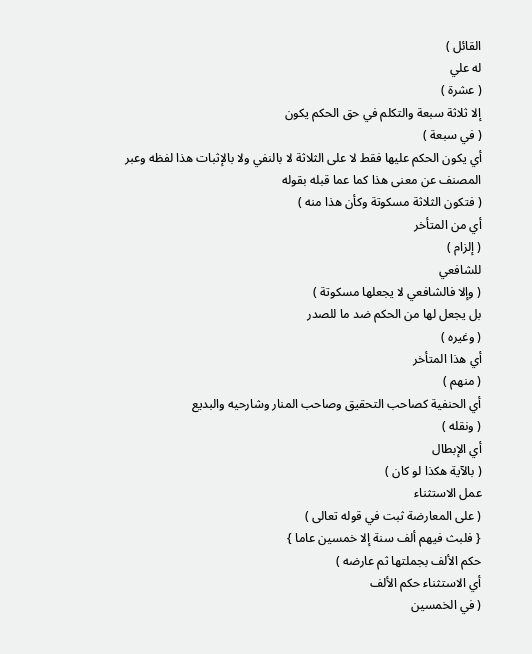القائل )
له علي
( عشرة )
إلا ثلاثة سبعة والتكلم في حق الحكم يكون
( في سبعة )
أي يكون الحكم عليها فقط لا على الثلاثة لا بالنفي ولا بالإثبات هذا لفظه وعبر المصنف عن معنى هذا كما عما قبله بقوله
( فتكون الثلاثة مسكوتة وكأن هذا منه )
أي من المتأخر
( إلزام )
للشافعي
( وإلا فالشافعي لا يجعلها مسكوتة )
بل يجعل لها من الحكم ضد ما للصدر
( وغيره )
أي هذا المتأخر
( منهم )
أي الحنفية كصاحب التحقيق وصاحب المنار وشارحيه والبديع
( ونقله )
أي الإبطال
( بالآية هكذا لو كان )
عمل الاستثناء
( على المعارضة ثبت في قوله تعالى )
{ فلبث فيهم ألف سنة إلا خمسين عاما }
حكم الألف بجملتها ثم عارضه )
أي الاستثناء حكم الألف
( في الخمسين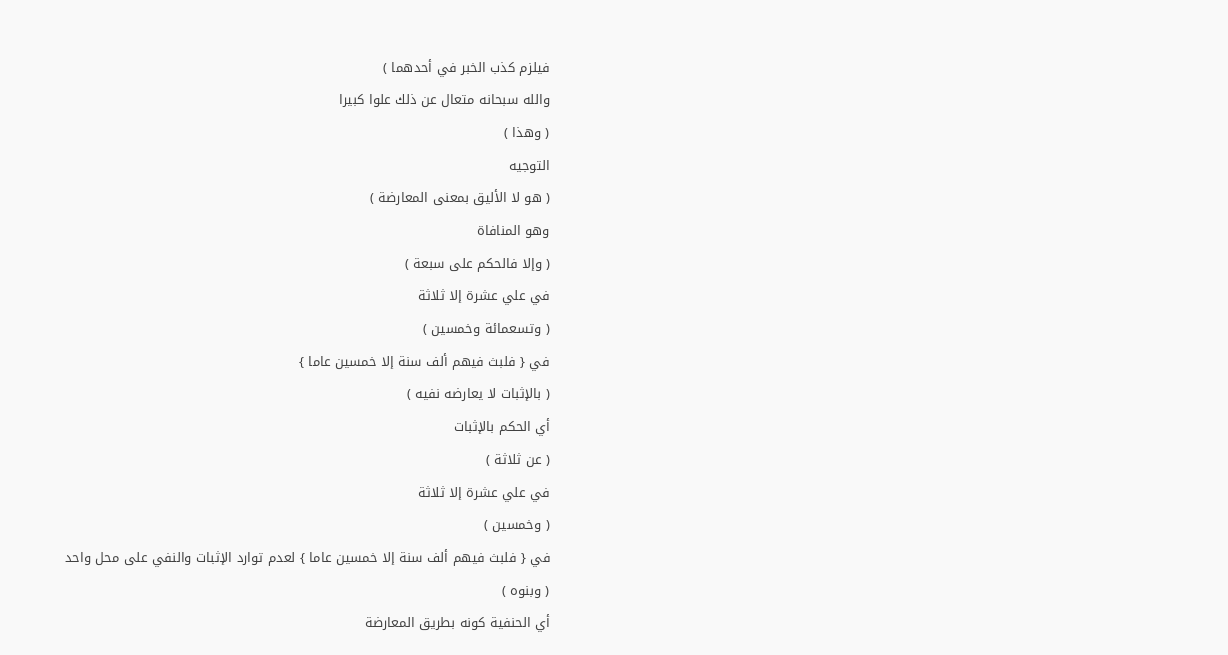فيلزم كذب الخبر في أحدهما )
والله سبحانه متعال عن ذلك علوا كبيرا
( وهذا )
التوجيه
( هو لا الأليق بمعنى المعارضة )
وهو المنافاة
( وإلا فالحكم على سبعة )
في علي عشرة إلا ثلاثة
( وتسعمائة وخمسين )
في { فلبث فيهم ألف سنة إلا خمسين عاما }
( بالإثبات لا يعارضه نفيه )
أي الحكم بالإثبات
( عن ثلاثة )
في علي عشرة إلا ثلاثة
( وخمسين )
في { فلبث فيهم ألف سنة إلا خمسين عاما } لعدم توارد الإثبات والنفي على محل واحد
( وبنوه )
أي الحنفية كونه بطريق المعارضة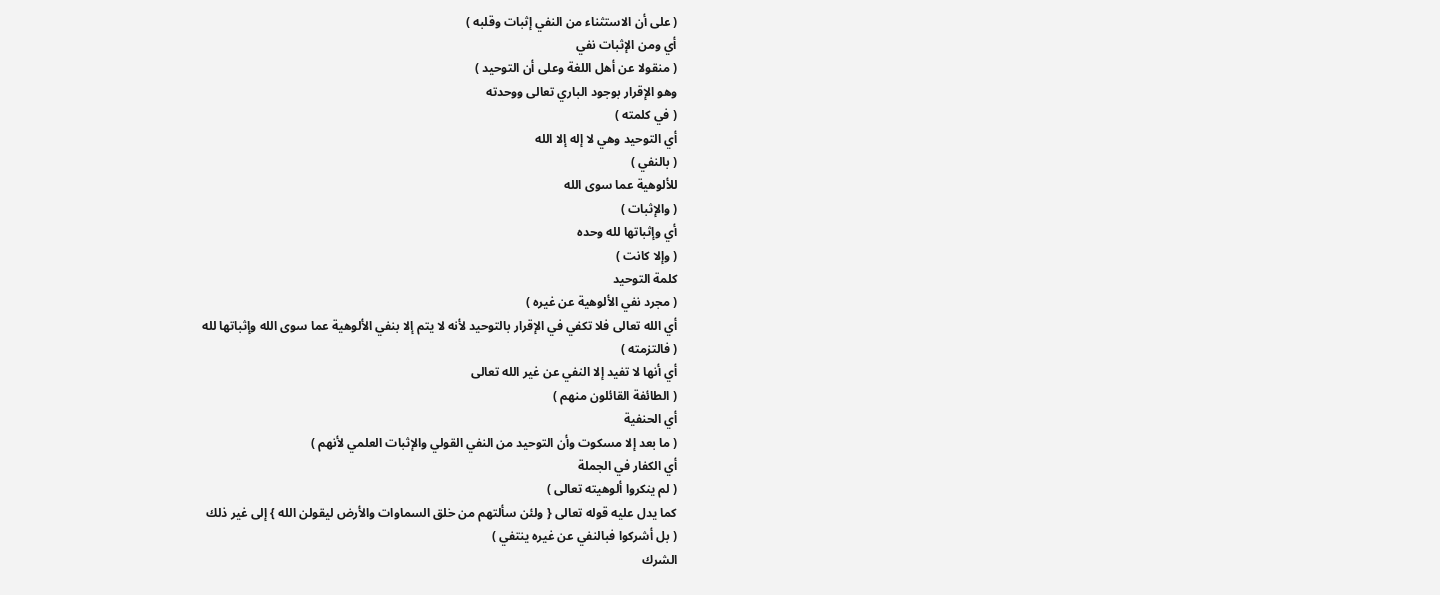( على أن الاستثناء من النفي إثبات وقلبه )
أي ومن الإثبات نفي
( منقولا عن أهل اللغة وعلى أن التوحيد )
وهو الإقرار بوجود الباري تعالى ووحدته
( في كلمته )
أي التوحيد وهي لا إله إلا الله
( بالنفي )
للألوهية عما سوى الله
( والإثبات )
أي وإثباتها لله وحده
( وإلا كانت )
كلمة التوحيد
( مجرد نفي الألوهية عن غيره )
أي الله تعالى فلا تكفي في الإقرار بالتوحيد لأنه لا يتم إلا بنفي الألوهية عما سوى الله وإثباتها لله
( فالتزمته )
أي أنها لا تفيد إلا النفي عن غير الله تعالى
( الطائفة القائلون منهم )
أي الحنفية
( ما بعد إلا مسكوت وأن التوحيد من النفي القولي والإثبات العلمي لأنهم )
أي الكفار في الجملة
( لم ينكروا ألوهيته تعالى )
كما يدل عليه قوله تعالى { ولئن سألتهم من خلق السماوات والأرض ليقولن الله } إلى غير ذلك
( بل أشركوا فبالنفي عن غيره ينتفي )
الشرك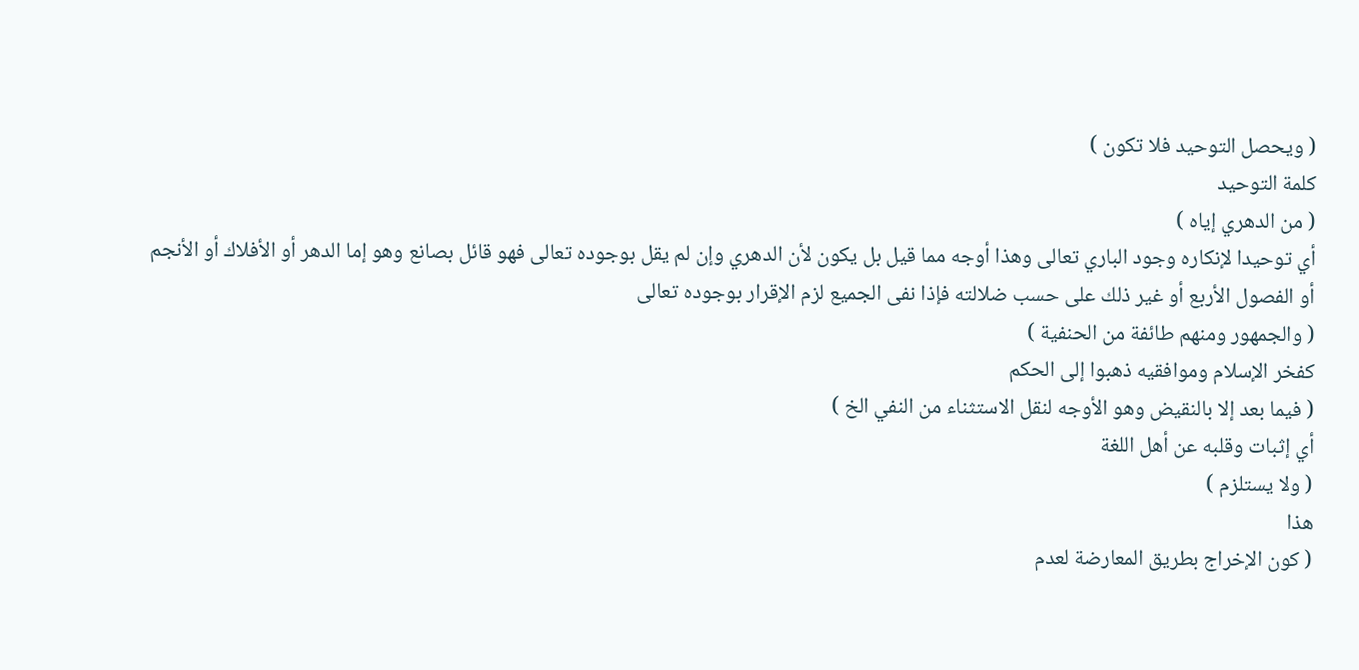( ويحصل التوحيد فلا تكون )
كلمة التوحيد
( من الدهري إياه )
أي توحيدا لإنكاره وجود الباري تعالى وهذا أوجه مما قيل بل يكون لأن الدهري وإن لم يقل بوجوده تعالى فهو قائل بصانع وهو إما الدهر أو الأفلاك أو الأنجم أو الفصول الأربع أو غير ذلك على حسب ضلالته فإذا نفى الجميع لزم الإقرار بوجوده تعالى
( والجمهور ومنهم طائفة من الحنفية )
كفخر الإسلام وموافقيه ذهبوا إلى الحكم
( فيما بعد إلا بالنقيض وهو الأوجه لنقل الاستثناء من النفي الخ )
أي إثبات وقلبه عن أهل اللغة
( ولا يستلزم )
هذا
( كون الإخراج بطريق المعارضة لعدم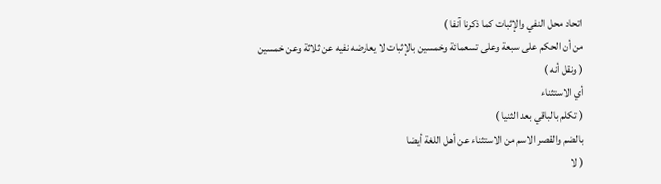اتحاد محل النفي والإثبات كما ذكرنا آنفا )
من أن الحكم على سبعة وعلى تسعمائة وخمسين بالإثبات لا يعارضه نفيه عن ثلاثة وعن خمسين
( ونقل أنه )
أي الاستثناء
( تكلم بالباقي بعد الثنيا )
بالضم والقصر الاسم من الاستثناء عن أهل اللغة أيضا
( لا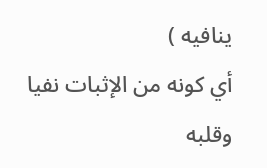ينافيه )
أي كونه من الإثبات نفيا وقلبه